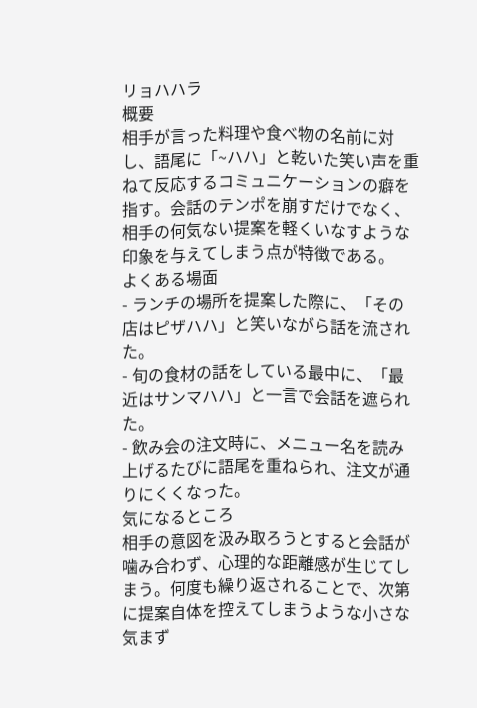リョハハラ
概要
相手が言った料理や食べ物の名前に対し、語尾に「~ハハ」と乾いた笑い声を重ねて反応するコミュニケーションの癖を指す。会話のテンポを崩すだけでなく、相手の何気ない提案を軽くいなすような印象を与えてしまう点が特徴である。
よくある場面
- ランチの場所を提案した際に、「その店はピザハハ」と笑いながら話を流された。
- 旬の食材の話をしている最中に、「最近はサンマハハ」と一言で会話を遮られた。
- 飲み会の注文時に、メニュー名を読み上げるたびに語尾を重ねられ、注文が通りにくくなった。
気になるところ
相手の意図を汲み取ろうとすると会話が噛み合わず、心理的な距離感が生じてしまう。何度も繰り返されることで、次第に提案自体を控えてしまうような小さな気まず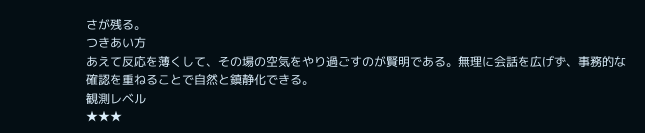さが残る。
つきあい方
あえて反応を薄くして、その場の空気をやり過ごすのが賢明である。無理に会話を広げず、事務的な確認を重ねることで自然と鎮静化できる。
観測レベル
★★★